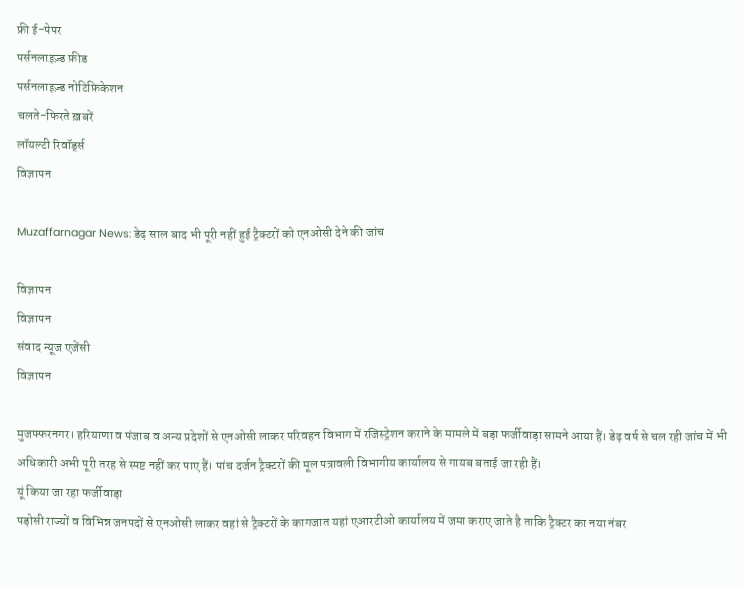फ्री ई-पेपर
पर्सनलाइज़्ड फ़ीड
पर्सनलाइज़्ड नोटिफ़िकेशन
चलते-फिरते ख़बरें
लॉयल्टी रिवॉर्ड्स
विज्ञापन

Muzaffarnagar News: डेढ़ साल बाद भी पूरी नहीं हुई ट्रैक्टरों को एनओसी देने की जांच

विज्ञापन
विज्ञापन
संवाद न्यूज एजेंसी
विज्ञापन

मुजफ्फरनगर। हरियाणा व पंजाब व अन्य प्रदेशों से एनओसी लाकर परिवहन विभाग में रजिस्ट्रेशन कराने के मामले में बड़ा फर्जीवाड़ा सामने आया हैं। डेढ़ वर्ष से चल रही जांच में भी अधिकारी अभी पूरी तरह से स्पष्ट नहीं कर पाए हैं। पांच दर्जन ट्रैक्टरों की मूल पत्रावली विभागीय कार्यालय से गायब बताई जा रही हैं।
यूं किया जा रहा फर्जीवाड़ा
पड़ोसी राज्यों व विभिन्न जनपदों से एनओसी लाकर वहां से ट्रैक्टरों के कागजात यहां एआरटीओ कार्यालय में जमा कराए जाते है ताकि ट्रैक्टर का नया नंबर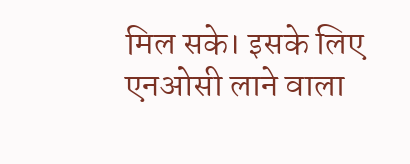मिल सके। इसके लिए एनओसी लाने वाला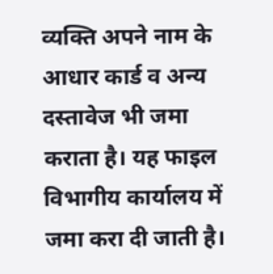व्यक्ति अपने नाम के आधार कार्ड व अन्य दस्तावेज भी जमा कराता है। यह फाइल विभागीय कार्यालय में जमा करा दी जाती है।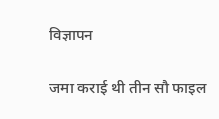विज्ञापन

जमा कराई थी तीन सौ फाइल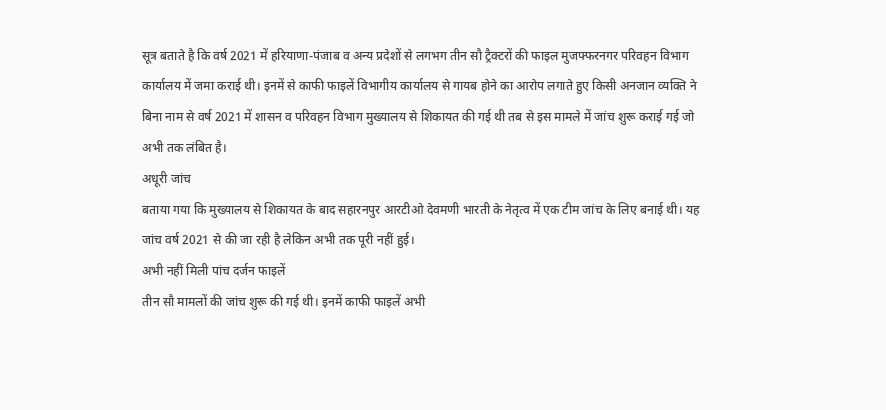सूत्र बताते है कि वर्ष 2021 में हरियाणा-पंजाब व अन्य प्रदेशों से लगभग तीन सौ ट्रैक्टरों की फाइल मुजफ्फरनगर परिवहन विभाग कार्यालय में जमा कराई थी। इनमें से काफी फाइलें विभागीय कार्यालय से गायब होने का आरोप लगाते हुए किसी अनजान व्यक्ति ने बिना नाम से वर्ष 2021 में शासन व परिवहन विभाग मुख्यालय से शिकायत की गई थी तब से इस मामले में जांच शुरू कराई गई जो अभी तक लंबित है।
अधूरी जांच
बताया गया कि मुख्यालय से शिकायत के बाद सहारनपुर आरटीओ देवमणी भारती के नेतृत्व में एक टीम जांच के लिए बनाई थी। यह जांच वर्ष 2021 से की जा रही है लेकिन अभी तक पूरी नहीं हुई।
अभी नहीं मिली पांच दर्जन फाइलें
तीन सौ मामलों की जांच शुरू की गई थी। इनमें काफी फाइलें अभी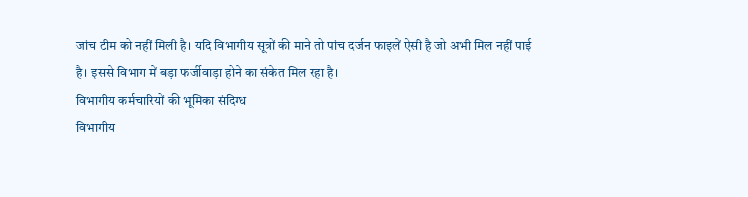जांच टीम को नहीं मिली है। यदि विभागीय सूत्रों की माने तो पांच दर्जन फाइलें ऐसी है जो अभी मिल नहीं पाई है। इससे विभाग में बड़ा फर्जीवाड़ा होने का संकेत मिल रहा है।
विभागीय कर्मचारियों की भूमिका संदिग्ध
विभागीय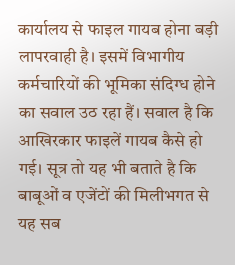कार्यालय से फाइल गायब होना बड़ी लापरवाही है। इसमें विभागीय कर्मचारियों की भूमिका संदिग्ध होने का सवाल उठ रहा हैं। सवाल है कि आखिरकार फाइलें गायब कैसे हो गई। सूत्र तो यह भी बताते है कि बाबूओं व एजेंटों की मिलीभगत से यह सब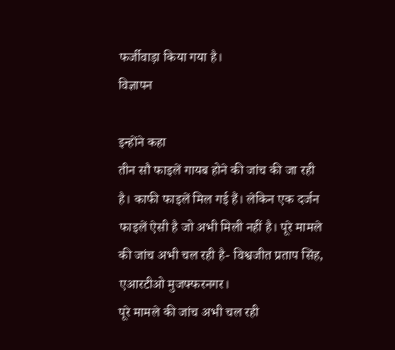फर्जीवाड़ा किया गया है।
विज्ञापन

इन्होंने कहा
तीन सौ फाइलें गायब होने की जांच की जा रही है। काफी फाइलें मिल गई हैं। लेकिन एक दर्जन फाइलें ऐसी है जो अभी मिली नहीं है। पूरे मामले की जांच अभी चल रही है- विश्वजीत प्रताप सिंह, एआरटीओ मुजफ्फरनगर।
पूरे मामले की जांच अभी चल रही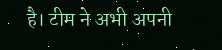है। टीम ने अभी अपनी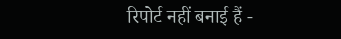रिपोर्ट नहीं बनाई हैं -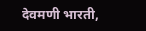देवमणी भारती,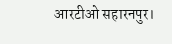आरटीओ सहारनपुर।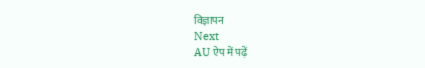विज्ञापन
Next
AU ऐप में पढ़ें